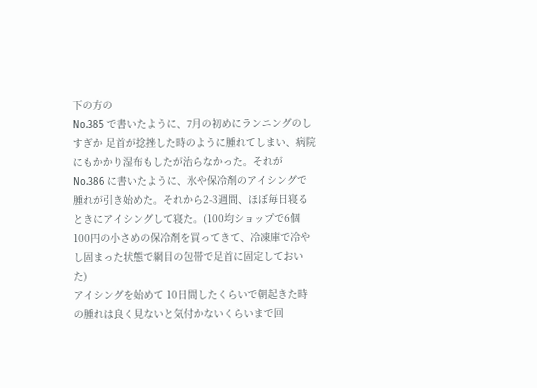下の方の
No.385 で書いたように、7月の初めにランニングのしすぎか 足首が捻挫した時のように腫れてしまい、病院にもかかり湿布もしたが治らなかった。それが
No.386 に書いたように、氷や保冷剤のアイシングで腫れが引き始めた。それから2-3週間、ほぼ毎日寝るときにアイシングして寝た。(100均ショップで6個100円の小さめの保冷剤を買ってきて、冷凍庫で冷やし固まった状態で網目の包帯で足首に固定しておいた)
アイシングを始めて 10日間したくらいで朝起きた時の腫れは良く見ないと気付かないくらいまで回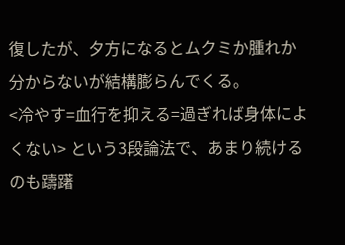復したが、夕方になるとムクミか腫れか分からないが結構膨らんでくる。
<冷やす=血行を抑える=過ぎれば身体によくない> という3段論法で、あまり続けるのも躊躇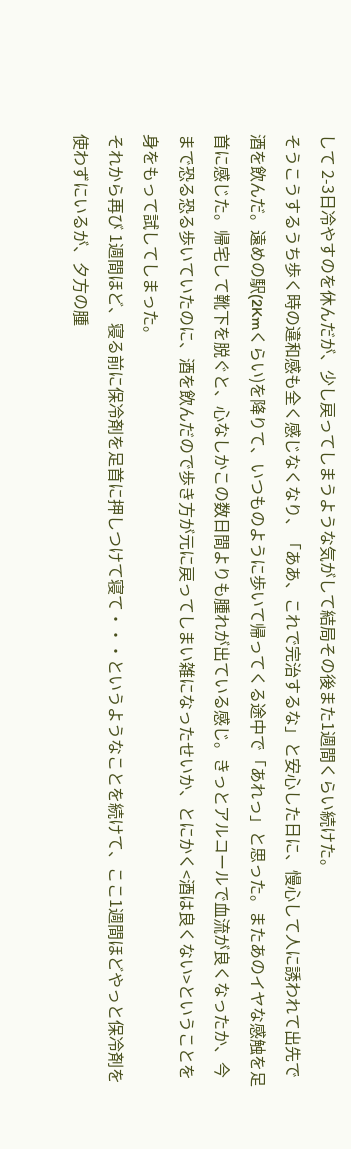して 2-3日冷やすのを休んだが、少し戻ってしまうような気がして結局その後また1週間くらい続けた。
そうこうするうち歩く時の違和感も全く感じなくなり、「ああ、これで完治するな」と安心した日に、慢心して人に誘われて出先で酒を飲んだ。遠めの駅(2Kmくらい)を降りて、いつものように歩いて帰ってくる途中で「あれっ」と思った。またあのイヤな感触を足首に感じた。帰宅して靴下を脱ぐと、心なしかこの数日間よりも腫れが出ている感じ。きっとアルコールで血流が良くなったか、今まで恐る恐る歩いていたのに、酒を飲んだので歩き方が元に戻ってしまい雑になったせいか、とにかく<酒は良くない>ということを身をもって試してしまった。
それから再び 1週間ほど、寝る前に保冷剤を足首に押しつけて寝て・・・というようなことを続けて、ここ1週間ほどやっと保冷剤を使わずにいるが、夕方の腫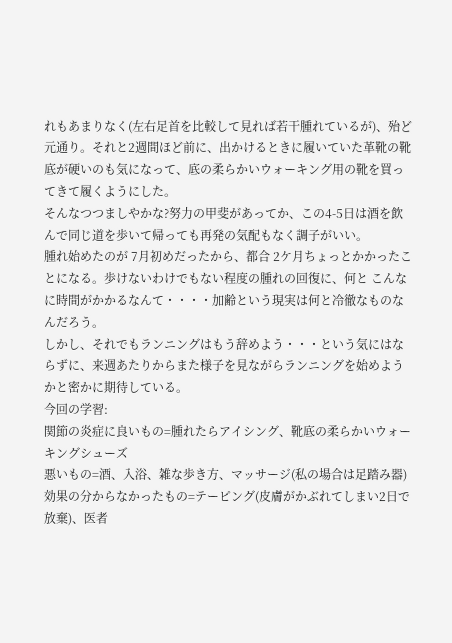れもあまりなく(左右足首を比較して見れば若干腫れているが)、殆ど元通り。それと2週間ほど前に、出かけるときに履いていた革靴の靴底が硬いのも気になって、底の柔らかいウォーキング用の靴を買ってきて履くようにした。
そんなつつましやかな?努力の甲斐があってか、この4-5日は酒を飲んで同じ道を歩いて帰っても再発の気配もなく調子がいい。
腫れ始めたのが 7月初めだったから、都合 2ケ月ちょっとかかったことになる。歩けないわけでもない程度の腫れの回復に、何と こんなに時間がかかるなんて・・・・加齢という現実は何と冷徹なものなんだろう。
しかし、それでもランニングはもう辞めよう・・・という気にはならずに、来週あたりからまた様子を見ながらランニングを始めようかと密かに期待している。
今回の学習:
関節の炎症に良いもの=腫れたらアイシング、靴底の柔らかいウォーキングシューズ
悪いもの=酒、入浴、雑な歩き方、マッサージ(私の場合は足踏み器)
効果の分からなかったもの=テーピング(皮膚がかぶれてしまい2日で放棄)、医者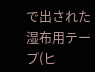で出された湿布用テープ(ヒ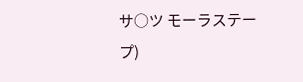サ○ツ モーラステープ)